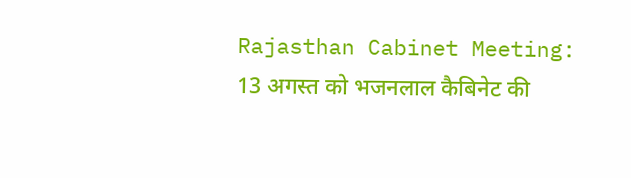Rajasthan Cabinet Meeting: 13 अगस्त को भजनलाल कैबिनेट की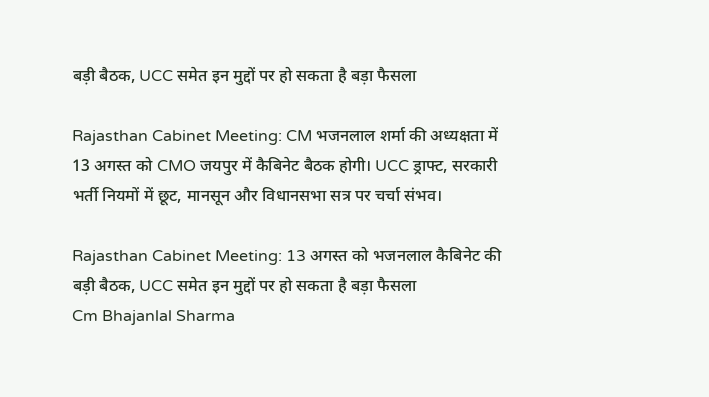बड़ी बैठक, UCC समेत इन मुद्दों पर हो सकता है बड़ा फैसला

Rajasthan Cabinet Meeting: CM भजनलाल शर्मा की अध्यक्षता में 13 अगस्त को CMO जयपुर में कैबिनेट बैठक होगी। UCC ड्राफ्ट, सरकारी भर्ती नियमों में छूट, मानसून और विधानसभा सत्र पर चर्चा संभव।

Rajasthan Cabinet Meeting: 13 अगस्त को भजनलाल कैबिनेट की बड़ी बैठक, UCC समेत इन मुद्दों पर हो सकता है बड़ा फैसला
Cm Bhajanlal Sharma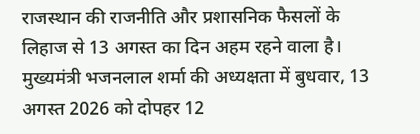राजस्थान की राजनीति और प्रशासनिक फैसलों के लिहाज से 13 अगस्त का दिन अहम रहने वाला है। मुख्यमंत्री भजनलाल शर्मा की अध्यक्षता में बुधवार, 13 अगस्त 2026 को दोपहर 12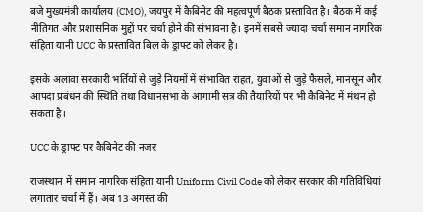बजे मुख्यमंत्री कार्यालय (CMO), जयपुर में कैबिनेट की महत्वपूर्ण बैठक प्रस्तावित है। बैठक में कई नीतिगत और प्रशासनिक मुद्दों पर चर्चा होने की संभावना है। इनमें सबसे ज्यादा चर्चा समान नागरिक संहिता यानी UCC के प्रस्तावित बिल के ड्राफ्ट को लेकर है।

इसके अलावा सरकारी भर्तियों से जुड़े नियमों में संभावित राहत, युवाओं से जुड़े फैसले, मानसून और आपदा प्रबंधन की स्थिति तथा विधानसभा के आगामी सत्र की तैयारियों पर भी कैबिनेट में मंथन हो सकता है।

UCC के ड्राफ्ट पर कैबिनेट की नजर

राजस्थान में समान नागरिक संहिता यानी Uniform Civil Code को लेकर सरकार की गतिविधियां लगातार चर्चा में हैं। अब 13 अगस्त की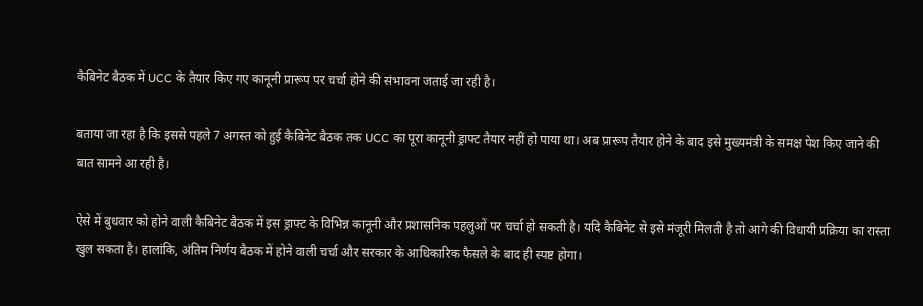कैबिनेट बैठक में UCC के तैयार किए गए कानूनी प्रारूप पर चर्चा होने की संभावना जताई जा रही है।

बताया जा रहा है कि इससे पहले 7 अगस्त को हुई कैबिनेट बैठक तक UCC का पूरा कानूनी ड्राफ्ट तैयार नहीं हो पाया था। अब प्रारूप तैयार होने के बाद इसे मुख्यमंत्री के समक्ष पेश किए जाने की बात सामने आ रही है।

ऐसे में बुधवार को होने वाली कैबिनेट बैठक में इस ड्राफ्ट के विभिन्न कानूनी और प्रशासनिक पहलुओं पर चर्चा हो सकती है। यदि कैबिनेट से इसे मंजूरी मिलती है तो आगे की विधायी प्रक्रिया का रास्ता खुल सकता है। हालांकि, अंतिम निर्णय बैठक में होने वाली चर्चा और सरकार के आधिकारिक फैसले के बाद ही स्पष्ट होगा।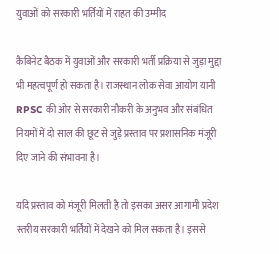युवाओं को सरकारी भर्तियों में राहत की उम्मीद

कैबिनेट बैठक में युवाओं और सरकारी भर्ती प्रक्रिया से जुड़ा मुद्दा भी महत्वपूर्ण हो सकता है। राजस्थान लोक सेवा आयोग यानी RPSC की ओर से सरकारी नौकरी के अनुभव और संबंधित नियमों में दो साल की छूट से जुड़े प्रस्ताव पर प्रशासनिक मंजूरी दिए जाने की संभावना है।

यदि प्रस्ताव को मंजूरी मिलती है तो इसका असर आगामी प्रदेश स्तरीय सरकारी भर्तियों में देखने को मिल सकता है। इससे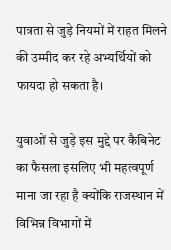पात्रता से जुड़े नियमों में राहत मिलने की उम्मीद कर रहे अभ्यर्थियों को फायदा हो सकता है।

युवाओं से जुड़े इस मुद्दे पर कैबिनेट का फैसला इसलिए भी महत्वपूर्ण माना जा रहा है क्योंकि राजस्थान में विभिन्न विभागों में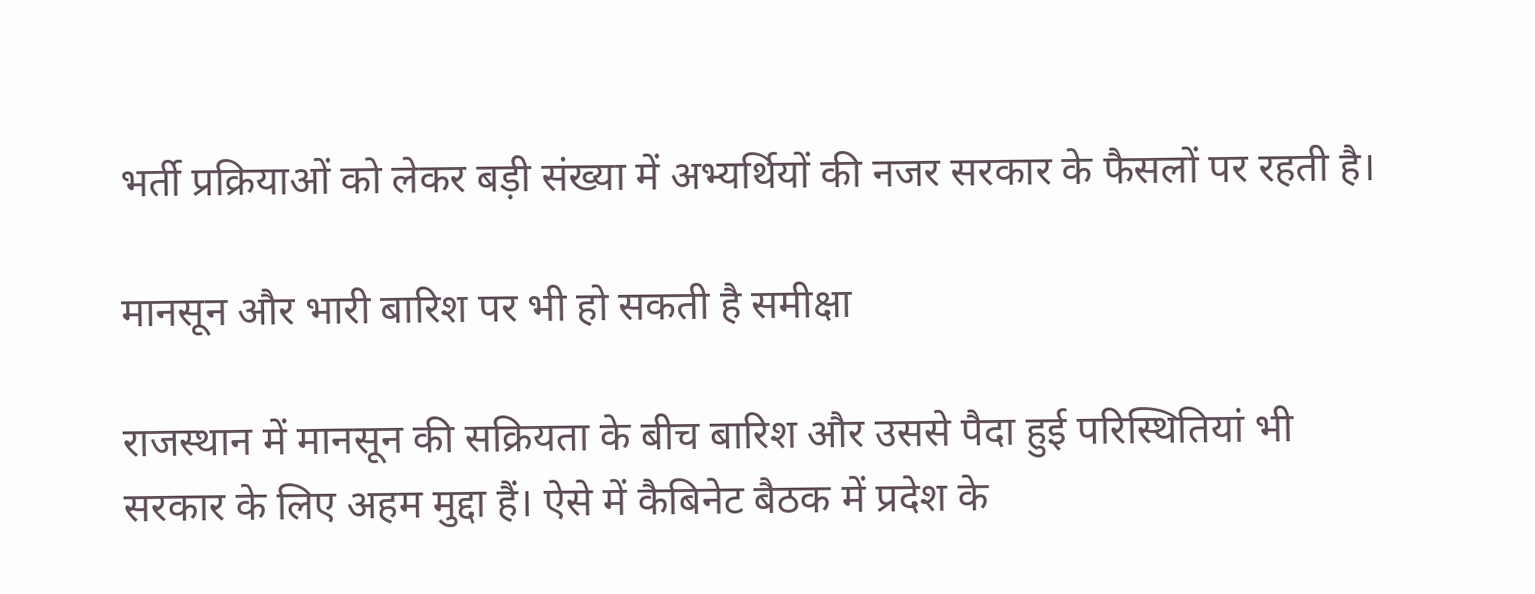भर्ती प्रक्रियाओं को लेकर बड़ी संख्या में अभ्यर्थियों की नजर सरकार के फैसलों पर रहती है।

मानसून और भारी बारिश पर भी हो सकती है समीक्षा

राजस्थान में मानसून की सक्रियता के बीच बारिश और उससे पैदा हुई परिस्थितियां भी सरकार के लिए अहम मुद्दा हैं। ऐसे में कैबिनेट बैठक में प्रदेश के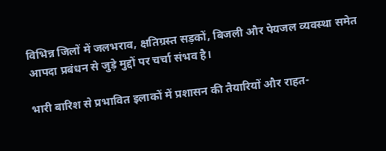विभिन्न जिलों में जलभराव, क्षतिग्रस्त सड़कों, बिजली और पेयजल व्यवस्था समेत आपदा प्रबंधन से जुड़े मुद्दों पर चर्चा संभव है।

भारी बारिश से प्रभावित इलाकों में प्रशासन की तैयारियों और राहत-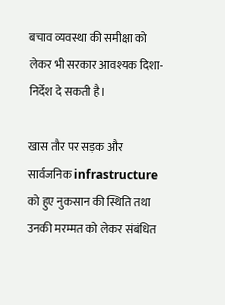बचाव व्यवस्था की समीक्षा को लेकर भी सरकार आवश्यक दिशा-निर्देश दे सकती है।

खास तौर पर सड़क और सार्वजनिक infrastructure को हुए नुकसान की स्थिति तथा उनकी मरम्मत को लेकर संबंधित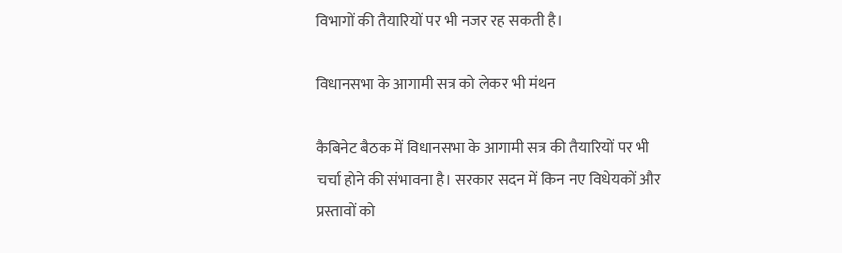विभागों की तैयारियों पर भी नजर रह सकती है।

विधानसभा के आगामी सत्र को लेकर भी मंथन

कैबिनेट बैठक में विधानसभा के आगामी सत्र की तैयारियों पर भी चर्चा होने की संभावना है। सरकार सदन में किन नए विधेयकों और प्रस्तावों को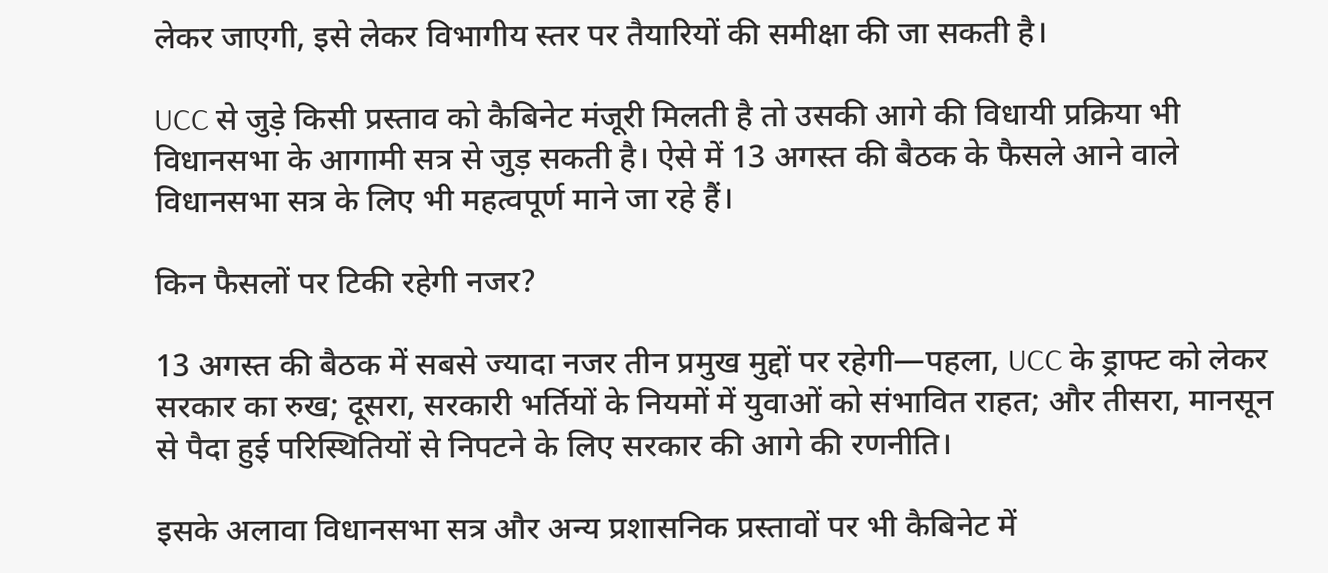लेकर जाएगी, इसे लेकर विभागीय स्तर पर तैयारियों की समीक्षा की जा सकती है।

UCC से जुड़े किसी प्रस्ताव को कैबिनेट मंजूरी मिलती है तो उसकी आगे की विधायी प्रक्रिया भी विधानसभा के आगामी सत्र से जुड़ सकती है। ऐसे में 13 अगस्त की बैठक के फैसले आने वाले विधानसभा सत्र के लिए भी महत्वपूर्ण माने जा रहे हैं।

किन फैसलों पर टिकी रहेगी नजर?

13 अगस्त की बैठक में सबसे ज्यादा नजर तीन प्रमुख मुद्दों पर रहेगी—पहला, UCC के ड्राफ्ट को लेकर सरकार का रुख; दूसरा, सरकारी भर्तियों के नियमों में युवाओं को संभावित राहत; और तीसरा, मानसून से पैदा हुई परिस्थितियों से निपटने के लिए सरकार की आगे की रणनीति।

इसके अलावा विधानसभा सत्र और अन्य प्रशासनिक प्रस्तावों पर भी कैबिनेट में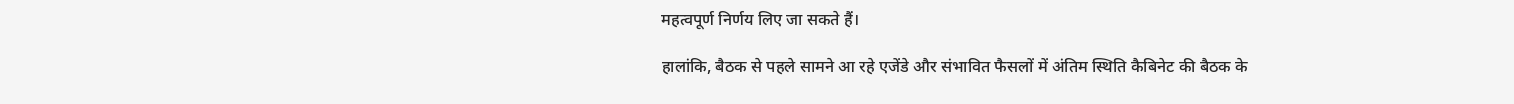महत्वपूर्ण निर्णय लिए जा सकते हैं।

हालांकि, बैठक से पहले सामने आ रहे एजेंडे और संभावित फैसलों में अंतिम स्थिति कैबिनेट की बैठक के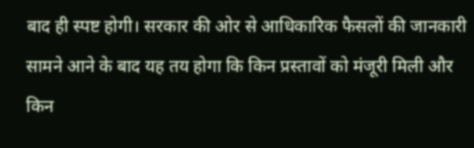बाद ही स्पष्ट होगी। सरकार की ओर से आधिकारिक फैसलों की जानकारी सामने आने के बाद यह तय होगा कि किन प्रस्तावों को मंजूरी मिली और किन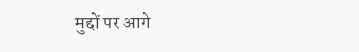मुद्दों पर आगे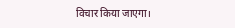विचार किया जाएगा।